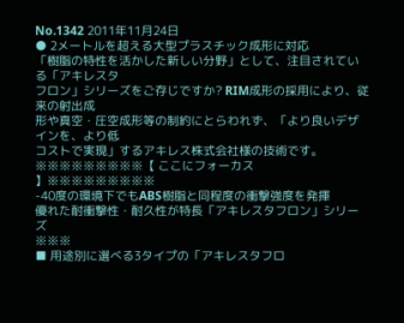No.1342 2011年11月24日
● 2メートルを超える大型プラスチック成形に対応
「樹脂の特性を活かした新しい分野」として、注目されている「アキレスタ
フロン」シリーズをご存じですか? RIM成形の採用により、従来の射出成
形や真空・圧空成形等の制約にとらわれず、「より良いデザインを、より低
コストで実現」するアキレス株式会社様の技術です。
※※※※※※※※※【 ここにフォーカス 】※※※※※※※※※
-40度の環境下でもABS樹脂と同程度の衝撃強度を発揮
優れた耐衝撃性・耐久性が特長「アキレスタフロン」シリーズ
※※※
■ 用途別に選べる3タイプの「アキレスタフロ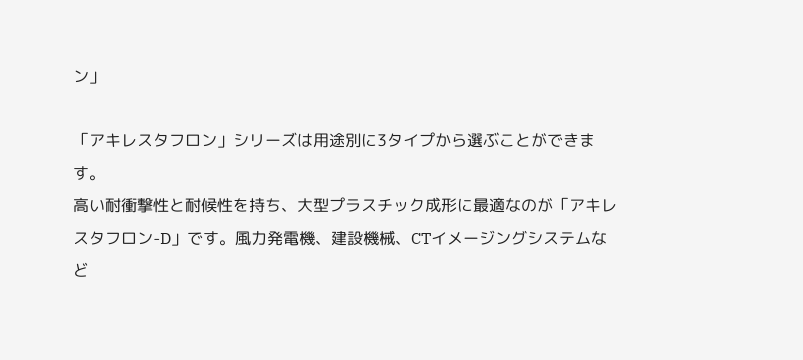ン」

「アキレスタフロン」シリーズは用途別に3タイプから選ぶことができます。
高い耐衝撃性と耐候性を持ち、大型プラスチック成形に最適なのが「アキレ
スタフロン-D」です。風力発電機、建設機械、CTイメージングシステムな
ど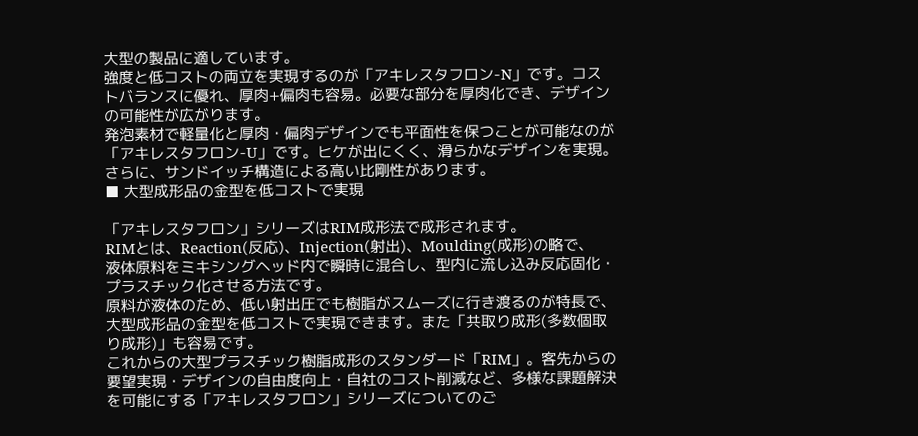大型の製品に適しています。
強度と低コストの両立を実現するのが「アキレスタフロン-N」です。コス
トバランスに優れ、厚肉+偏肉も容易。必要な部分を厚肉化でき、デザイン
の可能性が広がります。
発泡素材で軽量化と厚肉・偏肉デザインでも平面性を保つことが可能なのが
「アキレスタフロン-U」です。ヒケが出にくく、滑らかなデザインを実現。
さらに、サンドイッチ構造による高い比剛性があります。
■ 大型成形品の金型を低コストで実現

「アキレスタフロン」シリーズはRIM成形法で成形されます。
RIMとは、Reaction(反応)、Injection(射出)、Moulding(成形)の略で、
液体原料をミキシングヘッド内で瞬時に混合し、型内に流し込み反応固化・
プラスチック化させる方法です。
原料が液体のため、低い射出圧でも樹脂がスムーズに行き渡るのが特長で、
大型成形品の金型を低コストで実現できます。また「共取り成形(多数個取
り成形)」も容易です。
これからの大型プラスチック樹脂成形のスタンダード「RIM」。客先からの
要望実現・デザインの自由度向上・自社のコスト削減など、多様な課題解決
を可能にする「アキレスタフロン」シリーズについてのご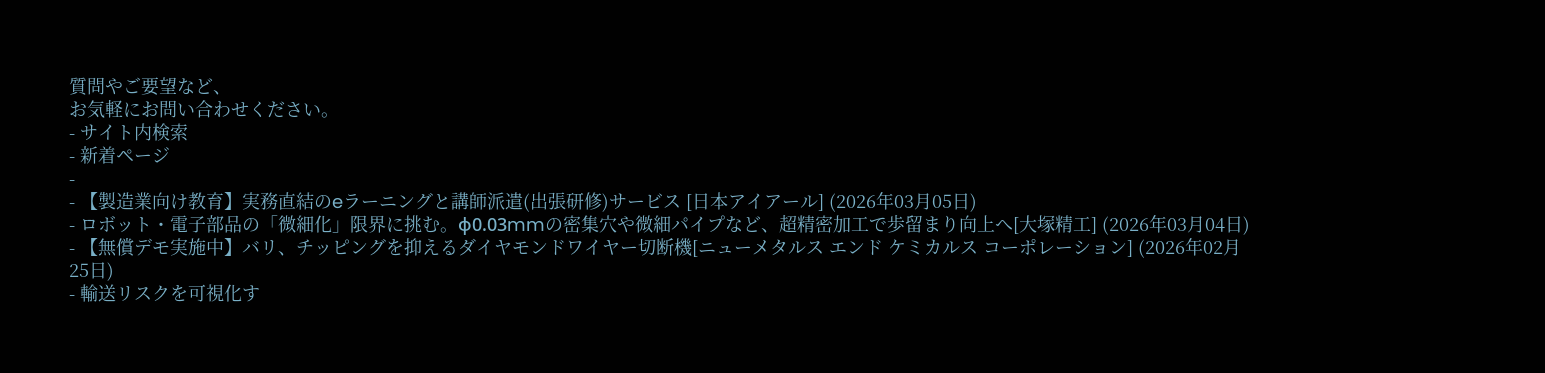質問やご要望など、
お気軽にお問い合わせください。
- サイト内検索
- 新着ページ
-
- 【製造業向け教育】実務直結のeラーニングと講師派遣(出張研修)サービス [日本アイアール] (2026年03月05日)
- ロボット・電子部品の「微細化」限界に挑む。φ0.03mmの密集穴や微細パイプなど、超精密加工で歩留まり向上へ[大塚精工] (2026年03月04日)
- 【無償デモ実施中】バリ、チッピングを抑えるダイヤモンドワイヤー切断機[ニューメタルス エンド ケミカルス コーポレーション] (2026年02月25日)
- 輸送リスクを可視化す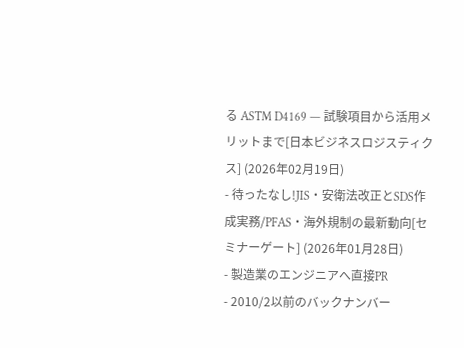る ASTM D4169 ― 試験項目から活用メリットまで[日本ビジネスロジスティクス] (2026年02月19日)
- 待ったなし!JIS・安衛法改正とSDS作成実務/PFAS・海外規制の最新動向[セミナーゲート] (2026年01月28日)
- 製造業のエンジニアへ直接PR
- 2010/2以前のバックナンバー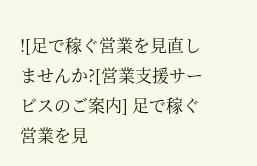![足で稼ぐ営業を見直しませんか?[営業支援サービスのご案内] 足で稼ぐ営業を見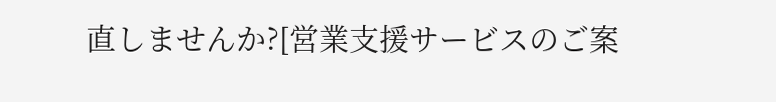直しませんか?[営業支援サービスのご案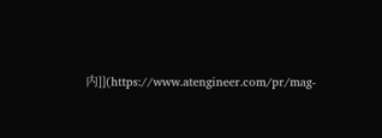内]](https://www.atengineer.com/pr/mag-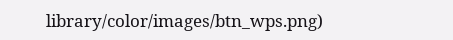library/color/images/btn_wps.png)